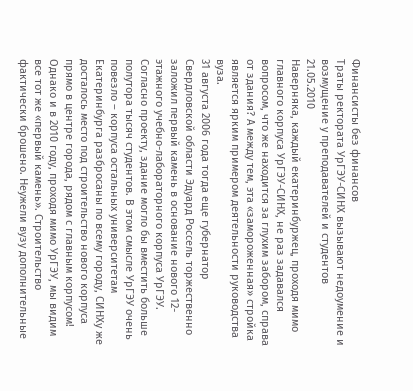Финансисты без финансов
Траты ректората УрГЭУ-СИНХ вызывают недоумение и возмущение у преподавателей и студентов
21.05.2010
Наверняка, каждый екатеринбуржец, проходя мимо главного корпуса УрГЭУ-СИНХ, не раз задавался вопросом, что же находится за глухим забором, справа от здания? А между тем, эта «замороженная» стройка является ярким примером деятельности руководства вуза.
31 августа 2006 года тогда еще губернатор Свердловской области Эдуард Россель торжественно заложил первый камень в основание нового 12-этажного учебно-лабораторного корпуса УрГЭУ. Согласно проекту, здание могло бы вместить больше полутора тысяч студентов. В этом смысле УрГЭУ очень повезло – корпуса остальных университетам Екатеринбурга разбросаны по всему городу, СИНХу же досталось место под строительство нового корпуса прямо в центре города, рядом с главным корпусом!
Однако и в 2010 году, проходя мимо УрГЭУ, мы видим все тот же «первый камень». Строительство фактически брошено. Неужели вузу дополнительные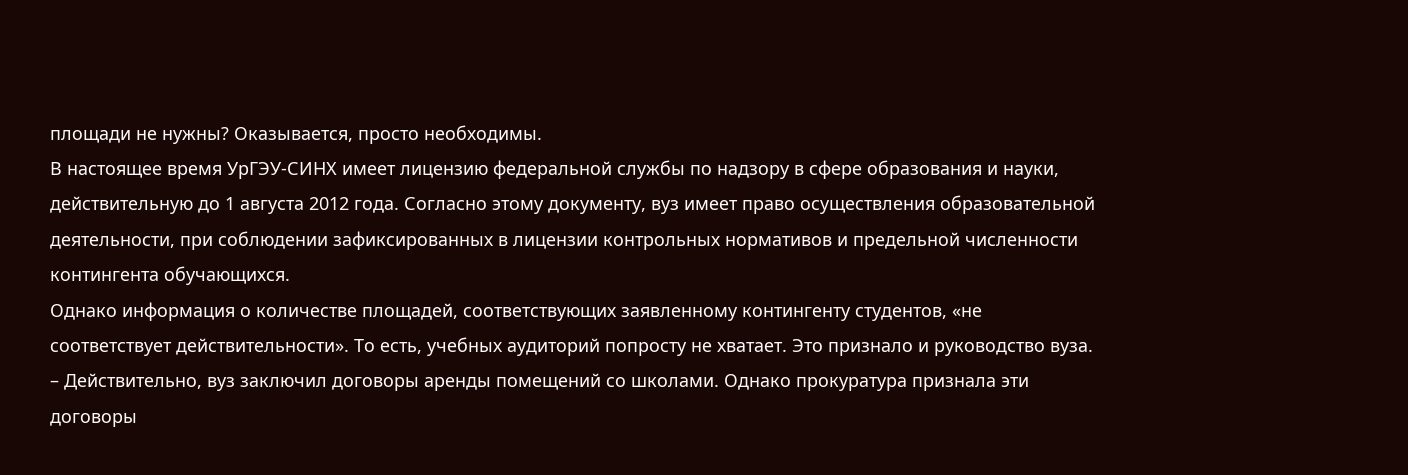площади не нужны? Оказывается, просто необходимы.
В настоящее время УрГЭУ-СИНХ имеет лицензию федеральной службы по надзору в сфере образования и науки, действительную до 1 августа 2012 года. Согласно этому документу, вуз имеет право осуществления образовательной деятельности, при соблюдении зафиксированных в лицензии контрольных нормативов и предельной численности контингента обучающихся.
Однако информация о количестве площадей, соответствующих заявленному контингенту студентов, «не соответствует действительности». То есть, учебных аудиторий попросту не хватает. Это признало и руководство вуза.
– Действительно, вуз заключил договоры аренды помещений со школами. Однако прокуратура признала эти договоры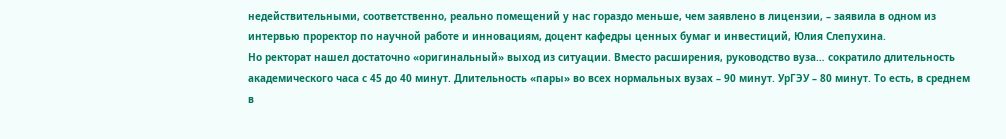недействительными, соответственно, реально помещений у нас гораздо меньше, чем заявлено в лицензии, – заявила в одном из интервью проректор по научной работе и инновациям, доцент кафедры ценных бумаг и инвестиций, Юлия Слепухина.
Но ректорат нашел достаточно «оригинальный» выход из ситуации. Вместо расширения, руководство вуза… сократило длительность академического часа с 45 до 40 минут. Длительность «пары» во всех нормальных вузах – 90 минут. УрГЭУ – 80 минут. То есть, в среднем в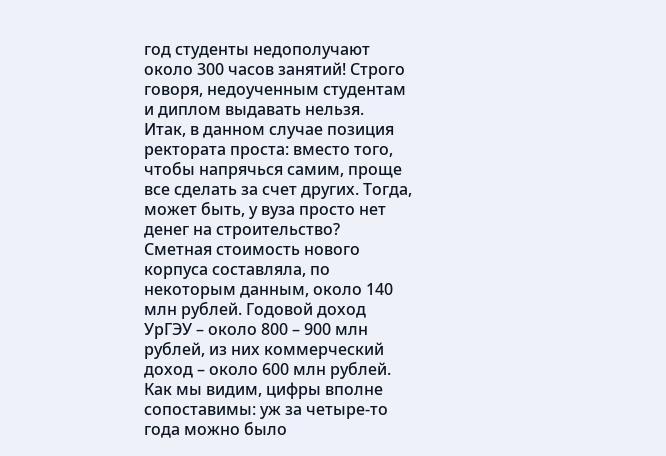год студенты недополучают около 300 часов занятий! Строго говоря, недоученным студентам и диплом выдавать нельзя.
Итак, в данном случае позиция ректората проста: вместо того, чтобы напрячься самим, проще все сделать за счет других. Тогда, может быть, у вуза просто нет денег на строительство?
Сметная стоимость нового корпуса составляла, по некоторым данным, около 140 млн рублей. Годовой доход УрГЭУ – около 800 – 900 млн рублей, из них коммерческий доход – около 600 млн рублей. Как мы видим, цифры вполне сопоставимы: уж за четыре-то года можно было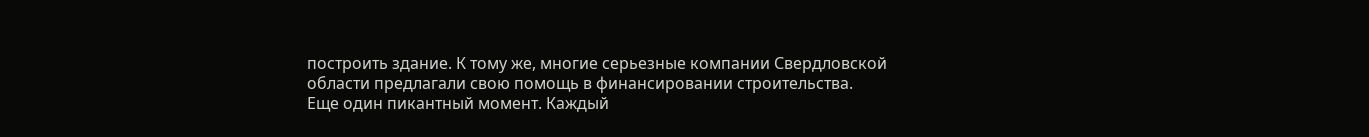построить здание. К тому же, многие серьезные компании Свердловской области предлагали свою помощь в финансировании строительства.
Еще один пикантный момент. Каждый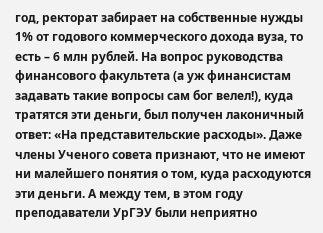год, ректорат забирает на собственные нужды 1% от годового коммерческого дохода вуза, то есть – 6 млн рублей. На вопрос руководства финансового факультета (а уж финансистам задавать такие вопросы сам бог велел!), куда тратятся эти деньги, был получен лаконичный ответ: «На представительские расходы». Даже члены Ученого совета признают, что не имеют ни малейшего понятия о том, куда расходуются эти деньги. А между тем, в этом году преподаватели УрГЭУ были неприятно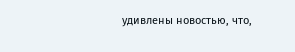удивлены новостью, что,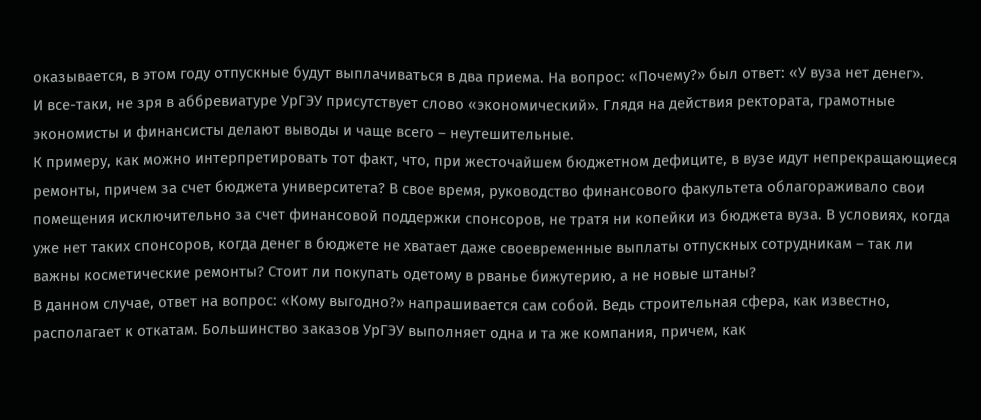оказывается, в этом году отпускные будут выплачиваться в два приема. На вопрос: «Почему?» был ответ: «У вуза нет денег».
И все-таки, не зря в аббревиатуре УрГЭУ присутствует слово «экономический». Глядя на действия ректората, грамотные экономисты и финансисты делают выводы и чаще всего – неутешительные.
К примеру, как можно интерпретировать тот факт, что, при жесточайшем бюджетном дефиците, в вузе идут непрекращающиеся ремонты, причем за счет бюджета университета? В свое время, руководство финансового факультета облагораживало свои помещения исключительно за счет финансовой поддержки спонсоров, не тратя ни копейки из бюджета вуза. В условиях, когда уже нет таких спонсоров, когда денег в бюджете не хватает даже своевременные выплаты отпускных сотрудникам – так ли важны косметические ремонты? Стоит ли покупать одетому в рванье бижутерию, а не новые штаны?
В данном случае, ответ на вопрос: «Кому выгодно?» напрашивается сам собой. Ведь строительная сфера, как известно, располагает к откатам. Большинство заказов УрГЭУ выполняет одна и та же компания, причем, как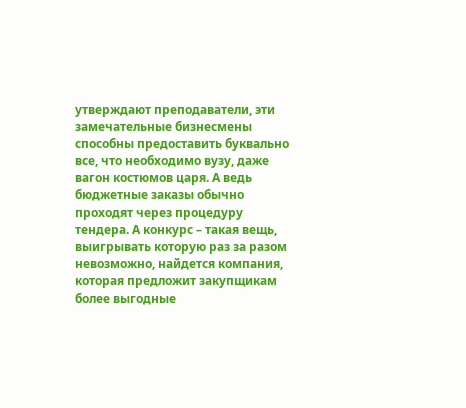утверждают преподаватели, эти замечательные бизнесмены способны предоставить буквально все, что необходимо вузу, даже вагон костюмов царя. А ведь бюджетные заказы обычно проходят через процедуру тендера. А конкурс – такая вещь, выигрывать которую раз за разом невозможно, найдется компания, которая предложит закупщикам более выгодные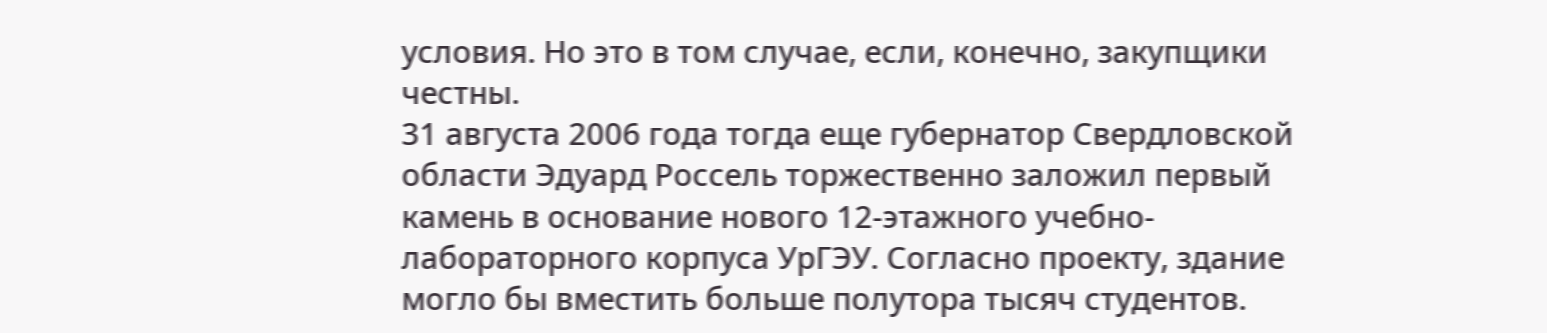условия. Но это в том случае, если, конечно, закупщики честны.
31 августа 2006 года тогда еще губернатор Свердловской области Эдуард Россель торжественно заложил первый камень в основание нового 12-этажного учебно-лабораторного корпуса УрГЭУ. Согласно проекту, здание могло бы вместить больше полутора тысяч студентов.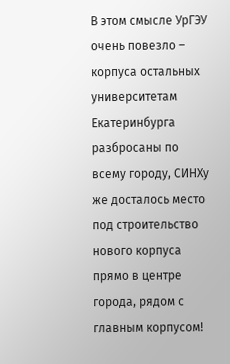В этом смысле УрГЭУ очень повезло – корпуса остальных университетам Екатеринбурга разбросаны по всему городу, СИНХу же досталось место под строительство нового корпуса прямо в центре города, рядом с главным корпусом!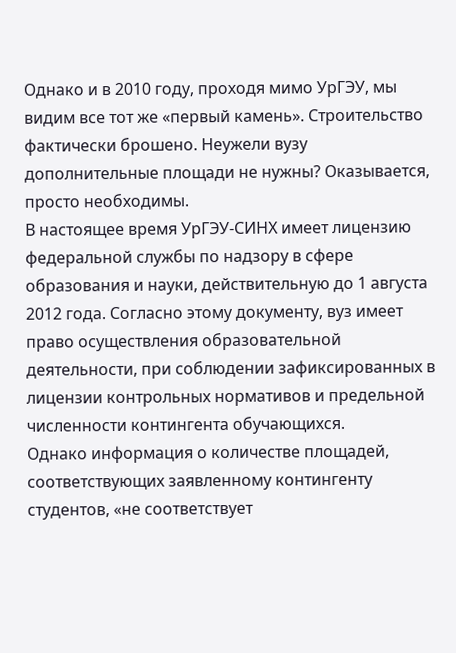Однако и в 2010 году, проходя мимо УрГЭУ, мы видим все тот же «первый камень». Строительство фактически брошено. Неужели вузу дополнительные площади не нужны? Оказывается, просто необходимы.
В настоящее время УрГЭУ-СИНХ имеет лицензию федеральной службы по надзору в сфере образования и науки, действительную до 1 августа 2012 года. Согласно этому документу, вуз имеет право осуществления образовательной деятельности, при соблюдении зафиксированных в лицензии контрольных нормативов и предельной численности контингента обучающихся.
Однако информация о количестве площадей, соответствующих заявленному контингенту студентов, «не соответствует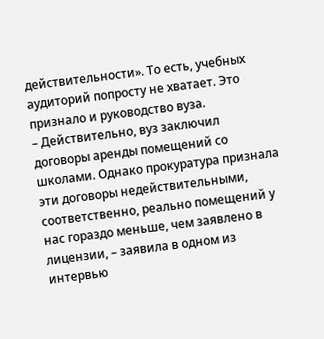действительности». То есть, учебных аудиторий попросту не хватает. Это признало и руководство вуза.
– Действительно, вуз заключил договоры аренды помещений со школами. Однако прокуратура признала эти договоры недействительными, соответственно, реально помещений у нас гораздо меньше, чем заявлено в лицензии, – заявила в одном из интервью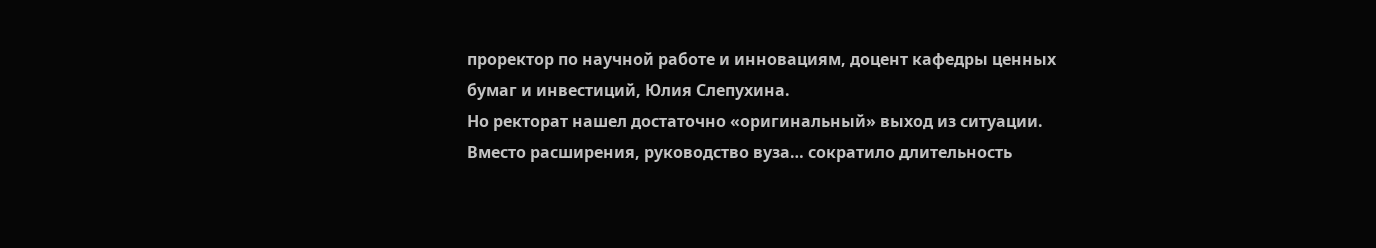проректор по научной работе и инновациям, доцент кафедры ценных бумаг и инвестиций, Юлия Слепухина.
Но ректорат нашел достаточно «оригинальный» выход из ситуации. Вместо расширения, руководство вуза… сократило длительность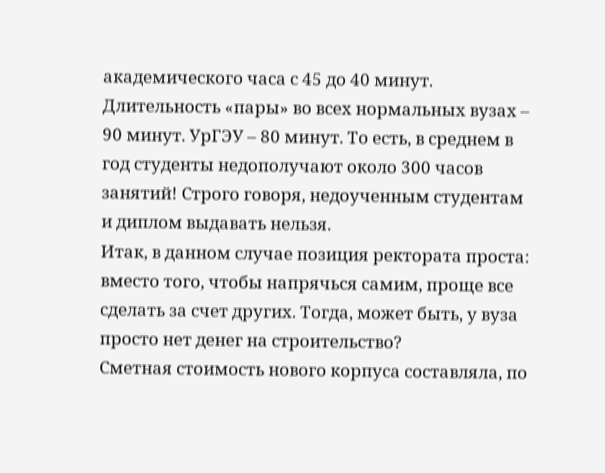академического часа с 45 до 40 минут. Длительность «пары» во всех нормальных вузах – 90 минут. УрГЭУ – 80 минут. То есть, в среднем в год студенты недополучают около 300 часов занятий! Строго говоря, недоученным студентам и диплом выдавать нельзя.
Итак, в данном случае позиция ректората проста: вместо того, чтобы напрячься самим, проще все сделать за счет других. Тогда, может быть, у вуза просто нет денег на строительство?
Сметная стоимость нового корпуса составляла, по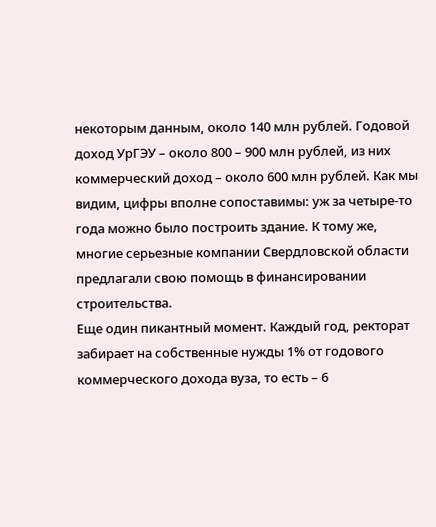некоторым данным, около 140 млн рублей. Годовой доход УрГЭУ – около 800 – 900 млн рублей, из них коммерческий доход – около 600 млн рублей. Как мы видим, цифры вполне сопоставимы: уж за четыре-то года можно было построить здание. К тому же, многие серьезные компании Свердловской области предлагали свою помощь в финансировании строительства.
Еще один пикантный момент. Каждый год, ректорат забирает на собственные нужды 1% от годового коммерческого дохода вуза, то есть – 6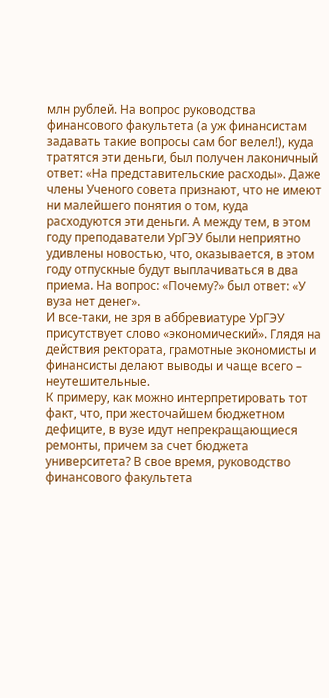млн рублей. На вопрос руководства финансового факультета (а уж финансистам задавать такие вопросы сам бог велел!), куда тратятся эти деньги, был получен лаконичный ответ: «На представительские расходы». Даже члены Ученого совета признают, что не имеют ни малейшего понятия о том, куда расходуются эти деньги. А между тем, в этом году преподаватели УрГЭУ были неприятно удивлены новостью, что, оказывается, в этом году отпускные будут выплачиваться в два приема. На вопрос: «Почему?» был ответ: «У вуза нет денег».
И все-таки, не зря в аббревиатуре УрГЭУ присутствует слово «экономический». Глядя на действия ректората, грамотные экономисты и финансисты делают выводы и чаще всего – неутешительные.
К примеру, как можно интерпретировать тот факт, что, при жесточайшем бюджетном дефиците, в вузе идут непрекращающиеся ремонты, причем за счет бюджета университета? В свое время, руководство финансового факультета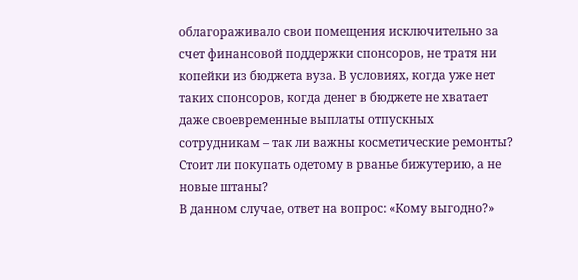облагораживало свои помещения исключительно за счет финансовой поддержки спонсоров, не тратя ни копейки из бюджета вуза. В условиях, когда уже нет таких спонсоров, когда денег в бюджете не хватает даже своевременные выплаты отпускных сотрудникам – так ли важны косметические ремонты? Стоит ли покупать одетому в рванье бижутерию, а не новые штаны?
В данном случае, ответ на вопрос: «Кому выгодно?»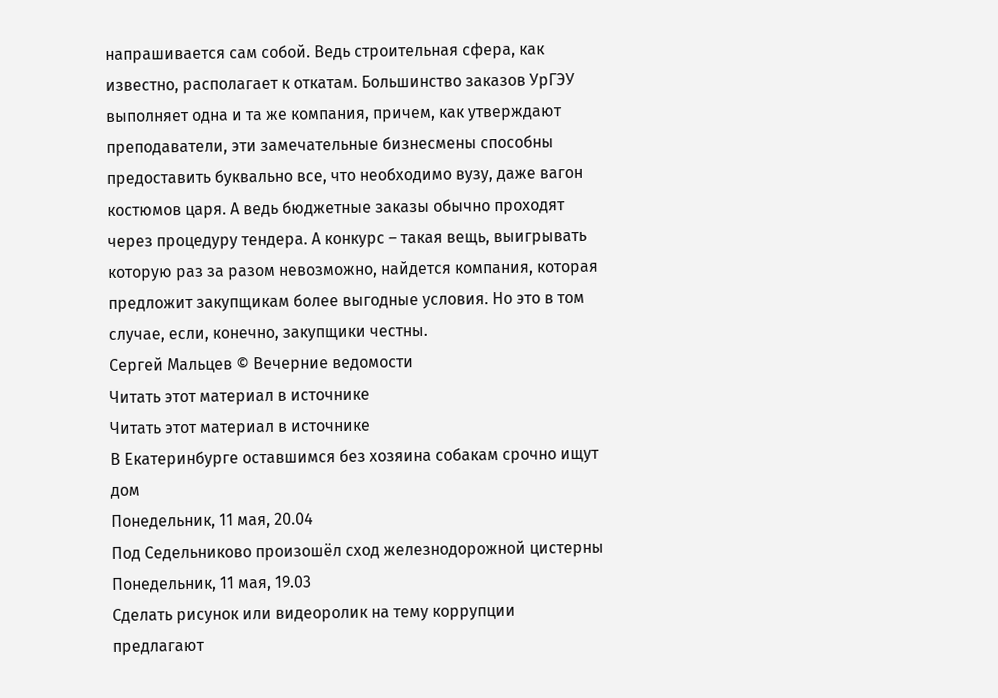напрашивается сам собой. Ведь строительная сфера, как известно, располагает к откатам. Большинство заказов УрГЭУ выполняет одна и та же компания, причем, как утверждают преподаватели, эти замечательные бизнесмены способны предоставить буквально все, что необходимо вузу, даже вагон костюмов царя. А ведь бюджетные заказы обычно проходят через процедуру тендера. А конкурс – такая вещь, выигрывать которую раз за разом невозможно, найдется компания, которая предложит закупщикам более выгодные условия. Но это в том случае, если, конечно, закупщики честны.
Сергей Мальцев © Вечерние ведомости
Читать этот материал в источнике
Читать этот материал в источнике
В Екатеринбурге оставшимся без хозяина собакам срочно ищут дом
Понедельник, 11 мая, 20.04
Под Седельниково произошёл сход железнодорожной цистерны
Понедельник, 11 мая, 19.03
Сделать рисунок или видеоролик на тему коррупции предлагают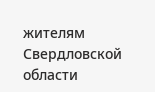жителям Свердловской области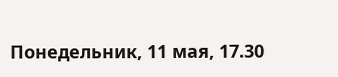Понедельник, 11 мая, 17.30